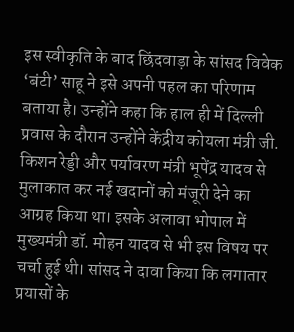इस स्वीकृति के बाद छिंदवाड़ा के सांसद विवेक ‘बंटी’ साहू ने इसे अपनी पहल का परिणाम बताया है। उन्होंने कहा कि हाल ही में दिल्ली प्रवास के दौरान उन्होंने केंद्रीय कोयला मंत्री जी. किशन रेड्डी और पर्यावरण मंत्री भूपेंद्र यादव से मुलाकात कर नई खदानों को मंजूरी देने का आग्रह किया था। इसके अलावा भोपाल में मुख्यमंत्री डॉ. मोहन यादव से भी इस विषय पर चर्चा हुई थी। सांसद ने दावा किया कि लगातार प्रयासों के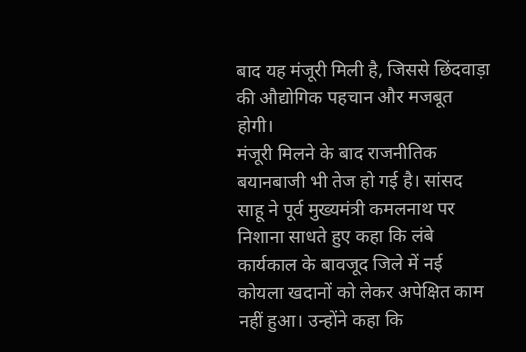बाद यह मंजूरी मिली है, जिससे छिंदवाड़ा की औद्योगिक पहचान और मजबूत होगी।
मंजूरी मिलने के बाद राजनीतिक बयानबाजी भी तेज हो गई है। सांसद साहू ने पूर्व मुख्यमंत्री कमलनाथ पर निशाना साधते हुए कहा कि लंबे कार्यकाल के बावजूद जिले में नई कोयला खदानों को लेकर अपेक्षित काम नहीं हुआ। उन्होंने कहा कि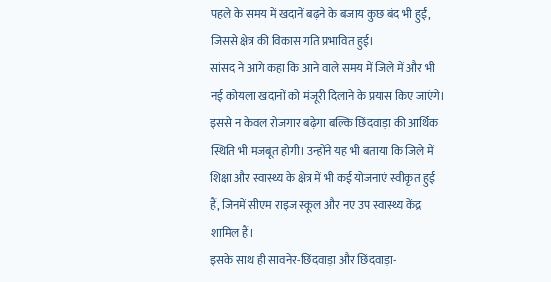पहले के समय में खदानें बढ़ने के बजाय कुछ बंद भी हुईं, जिससे क्षेत्र की विकास गति प्रभावित हुई।
सांसद ने आगे कहा कि आने वाले समय में जिले में और भी नई कोयला खदानों को मंजूरी दिलाने के प्रयास किए जाएंगे। इससे न केवल रोजगार बढ़ेगा बल्कि छिंदवाड़ा की आर्थिक स्थिति भी मजबूत होगी। उन्होंने यह भी बताया कि जिले में शिक्षा और स्वास्थ्य के क्षेत्र में भी कई योजनाएं स्वीकृत हुई हैं, जिनमें सीएम राइज स्कूल और नए उप स्वास्थ्य केंद्र शामिल हैं।
इसके साथ ही सावनेर-छिंदवाड़ा और छिंदवाड़ा-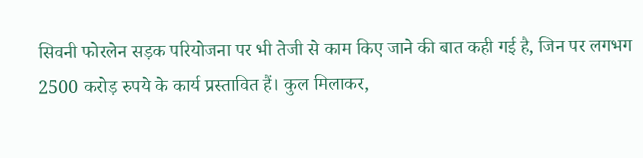सिवनी फोरलेन सड़क परियोजना पर भी तेजी से काम किए जाने की बात कही गई है, जिन पर लगभग 2500 करोड़ रुपये के कार्य प्रस्तावित हैं। कुल मिलाकर,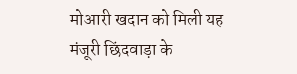मोआरी खदान को मिली यह मंजूरी छिंदवाड़ा के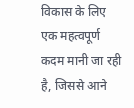विकास के लिए एक महत्वपूर्ण कदम मानी जा रही है, जिससे आने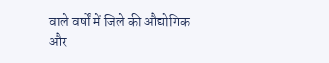वाले वर्षों में जिले की औद्योगिक और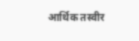आर्थिक तस्वीर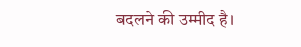बदलने की उम्मीद है।